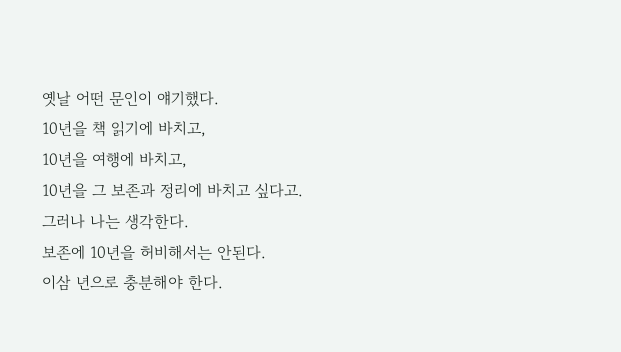옛날 어떤 문인이 얘기했다.
10년을 책 읽기에 바치고,
10년을 여행에 바치고,
10년을 그 보존과 정리에 바치고 싶다고.
그러나 나는 생각한다.
보존에 10년을 허비해서는 안된다.
이삼 년으로 충분해야 한다.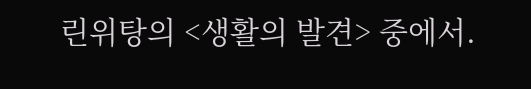린위탕의 <생활의 발견> 중에서.